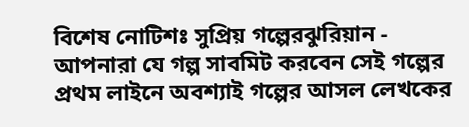বিশেষ নোটিশঃ সুপ্রিয় গল্পেরঝুরিয়ান - আপনারা যে গল্প সাবমিট করবেন সেই গল্পের প্রথম লাইনে অবশ্যাই গল্পের আসল লেখকের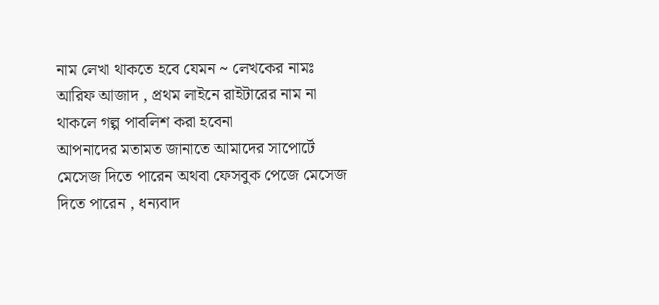নাম লেখা থাকতে হবে যেমন ~ লেখকের নামঃ আরিফ আজাদ , প্রথম লাইনে রাইটারের নাম না থাকলে গল্প পাবলিশ করা হবেনা
আপনাদের মতামত জানাতে আমাদের সাপোর্টে মেসেজ দিতে পারেন অথবা ফেসবুক পেজে মেসেজ দিতে পারেন , ধন্যবাদ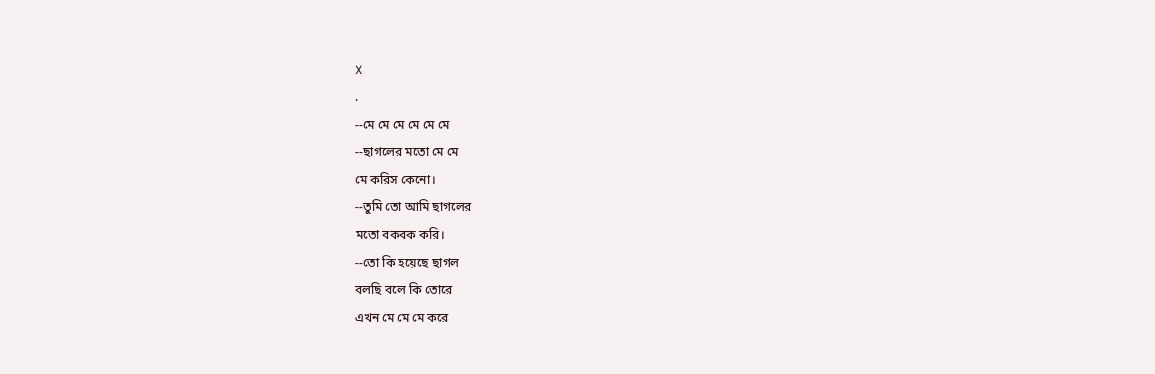X
.
--মে মে মে মে মে মে
--ছাগলের মতো মে মে
মে করিস কেনো।
--তুমি তো আমি ছাগলের
মতো বকবক করি।
--তো কি হয়েছে ছাগল
বলছি বলে কি তোরে
এখন মে মে মে করে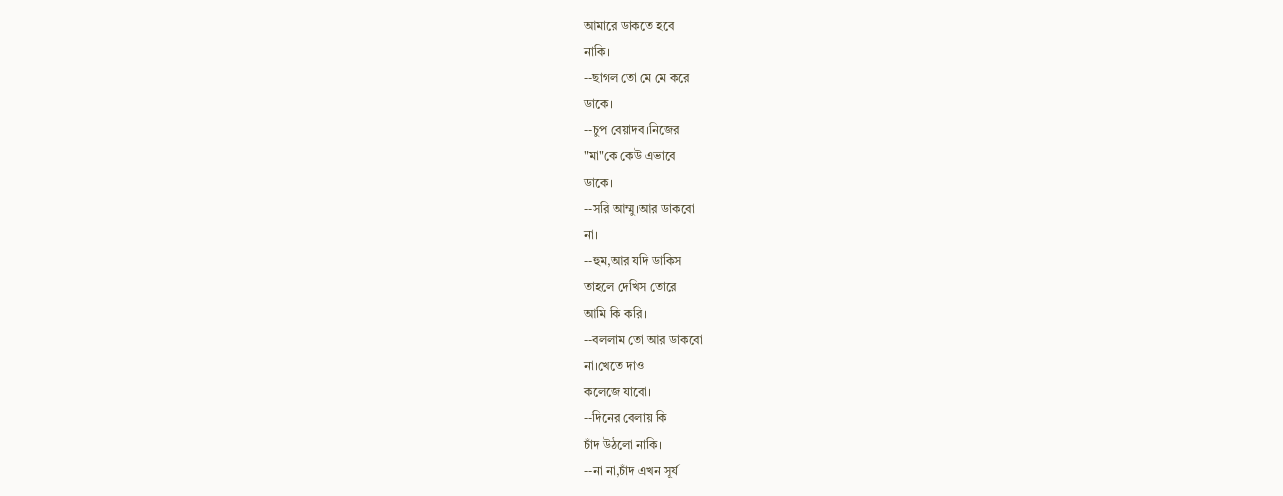আমারে ডাকতে হবে
নাকি।
--ছাগল তো মে মে করে
ডাকে।
--চুপ বেয়াদব।নিজের
"মা"কে কেউ এভাবে
ডাকে।
--সরি আম্মু।আর ডাকবো
না।
--হুম,আর যদি ডাকিস
তাহলে দেখিস তোরে
আমি কি করি।
--বললাম তো আর ডাকবো
না।খেতে দাও
কলেজে যাবো।
--দিনের বেলায় কি
চাঁদ উঠলো নাকি।
--না না,চাঁদ এখন সূর্য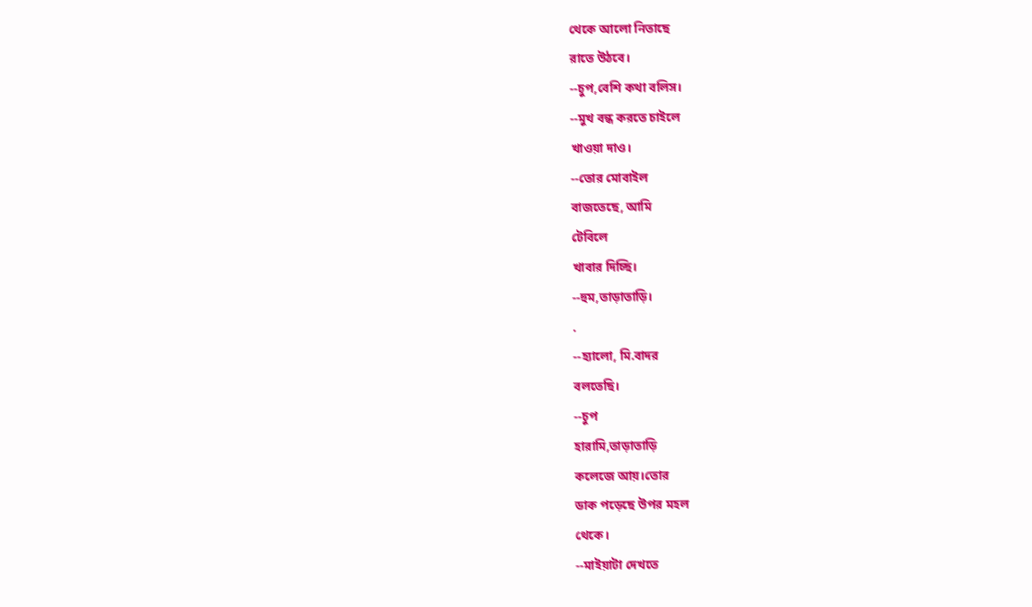থেকে আলো নিতাছে
রাতে উঠবে।
--চুপ,বেশি কথা বলিস।
--মুখ বন্ধ করতে চাইলে
খাওয়া দাও।
--তোর মোবাইল
বাজতেছে, আমি
টেবিলে
খাবার দিচ্ছি।
--হুম,তাড়াতাড়ি।
.
--হ্যালো, মি.বাদর
বলতেছি।
--চুপ
হারামি,তাড়াতাড়ি
কলেজে আয়।তোর
ডাক পড়েছে উপর মহল
থেকে।
--মাইয়াটা দেখতে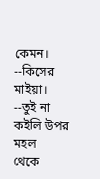কেমন।
--কিসের মাইয়া।
--তুই না কইলি উপর মহল
থেকে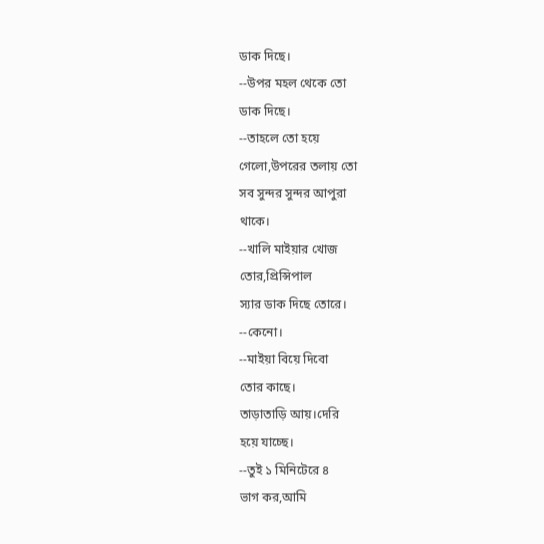ডাক দিছে।
--উপর মহল থেকে তো
ডাক দিছে।
--তাহলে তো হয়ে
গেলো,উপরের তলায় তো
সব সুন্দর সুন্দর আপুরা
থাকে।
--খালি মাইয়ার খোজ
তোর,প্রিন্সিপাল
স্যার ডাক দিছে তোরে।
--কেনো।
--মাইয়া বিয়ে দিবো
তোর কাছে।
তাড়াতাড়ি আয়।দেরি
হয়ে যাচ্ছে।
--তুই ১ মিনিটেরে ৪
ভাগ কর,আমি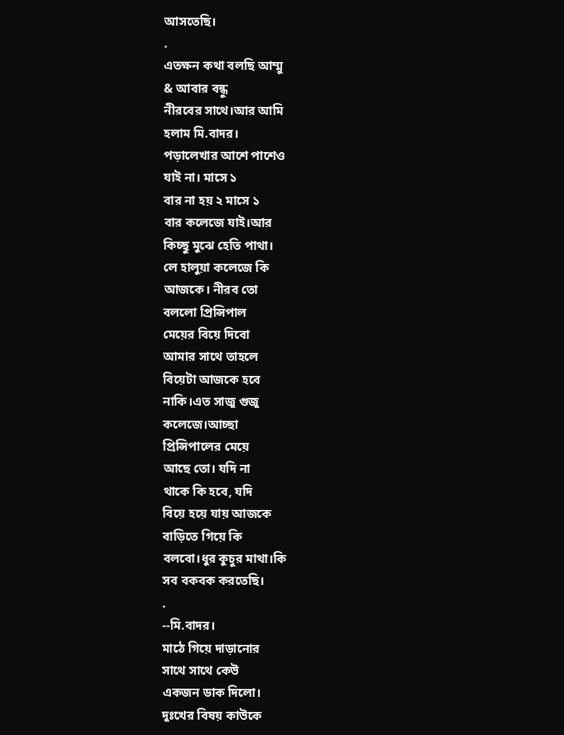আসতেছি।
.
এতক্ষন কথা বলছি আম্মু
& আবার বন্ধু
নীরবের সাথে।আর আমি
হলাম মি.বাদর।
পড়ালেখার আশে পাশেও
যাই না। মাসে ১
বার না হয় ২ মাসে ১
বার কলেজে যাই।আর
কিচ্ছু মুঝে হেতি পাথা।
লে হালুয়া কলেজে কি
আজকে। নীরব তো
বললো প্রিন্সিপাল
মেয়ের বিয়ে দিবো
আমার সাথে তাহলে
বিয়েটা আজকে হবে
নাকি।এত সাজু গুজু
কলেজে।আচ্ছা
প্রিন্সিপালের মেয়ে
আছে তো। যদি না
থাকে কি হবে, যদি
বিয়ে হয়ে যায় আজকে
বাড়িতে গিয়ে কি
বলবো।ধুর কুচুর মাথা।কি
সব বকবক করতেছি।
.
--মি.বাদর।
মাঠে গিয়ে দাড়ানোর
সাথে সাথে কেউ
একজন ডাক দিলো।
দুঃখের বিষয় কাউকে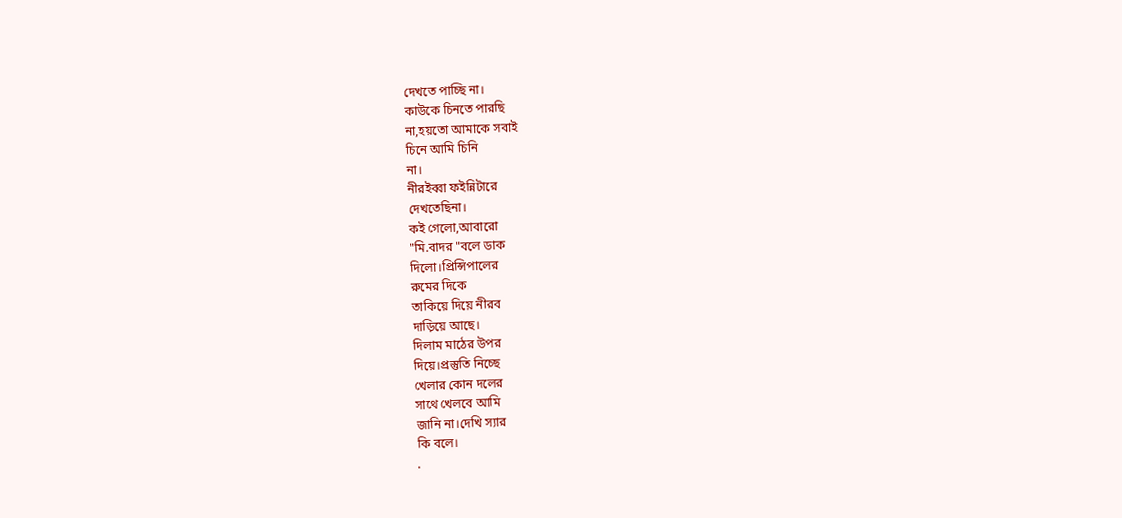দেখতে পাচ্ছি না।
কাউকে চিনতে পারছি
না,হয়তো আমাকে সবাই
চিনে আমি চিনি
না।
নীরইব্বা ফইন্নিটারে
দেখতেছিনা।
কই গেলো,আবারো
"মি.বাদর "বলে ডাক
দিলো।প্রিন্সিপালের
রুমের দিকে
তাকিয়ে দিয়ে নীরব
দাড়িয়ে আছে।
দিলাম মাঠের উপর
দিয়ে।প্রস্তুতি নিচ্ছে
খেলার কোন দলের
সাথে খেলবে আমি
জানি না।দেখি স্যার
কি বলে।
.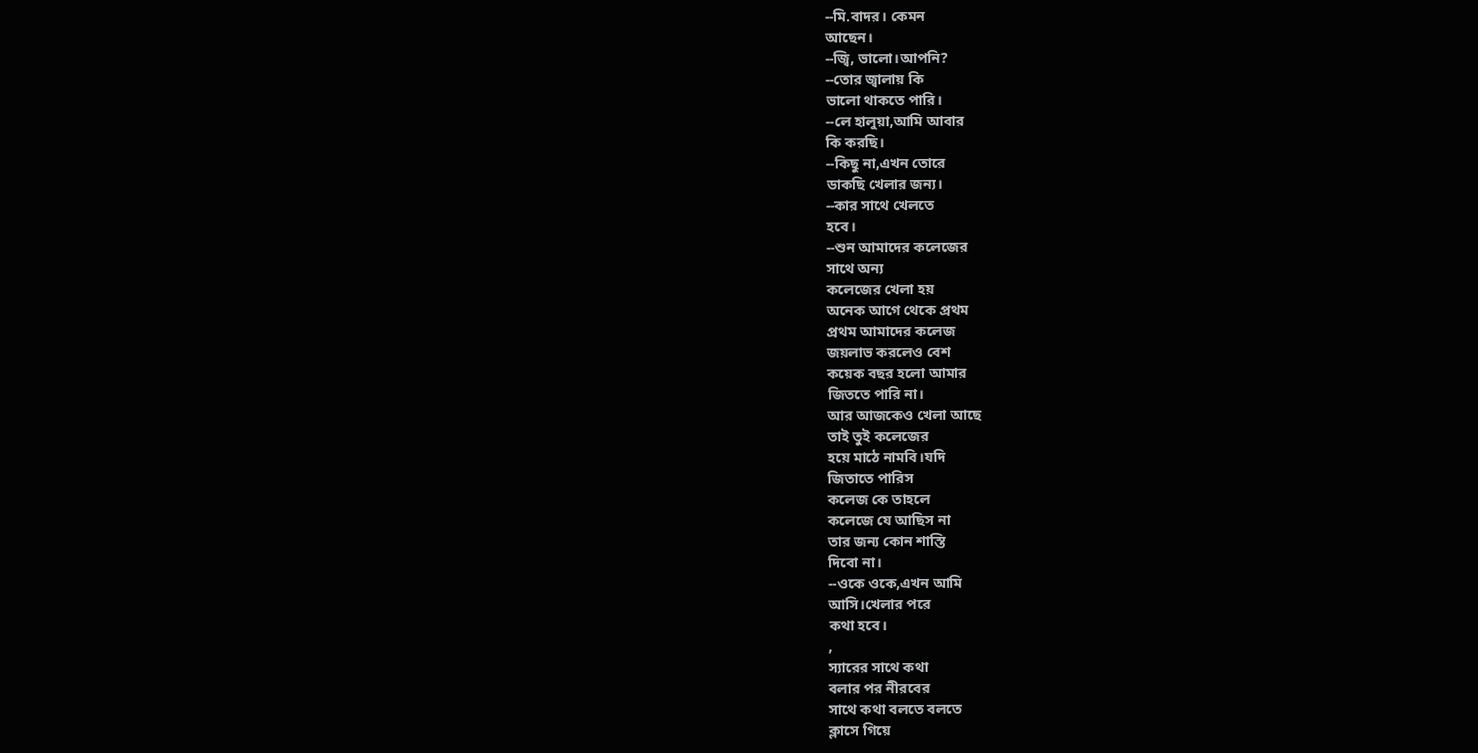--মি.বাদর। কেমন
আছেন।
--জ্বি, ভালো।আপনি?
--তোর জ্বালায় কি
ভালো থাকতে পারি।
--লে হালুয়া,আমি আবার
কি করছি।
--কিছু না,এখন তোরে
ডাকছি খেলার জন্য।
--কার সাথে খেলতে
হবে।
--শুন আমাদের কলেজের
সাথে অন্য
কলেজের খেলা হয়
অনেক আগে থেকে প্রথম
প্রথম আমাদের কলেজ
জয়লাভ করলেও বেশ
কয়েক বছর হলো আমার
জিততে পারি না।
আর আজকেও খেলা আছে
তাই তুই কলেজের
হয়ে মাঠে নামবি।যদি
জিতাতে পারিস
কলেজ কে তাহলে
কলেজে যে আছিস না
তার জন্য কোন শাস্তি
দিবো না।
--ওকে ওকে,এখন আমি
আসি।খেলার পরে
কথা হবে।
,
স্যারের সাথে কথা
বলার পর নীরবের
সাথে কথা বলতে বলতে
ক্লাসে গিয়ে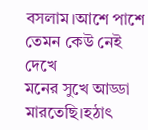বসলাম।আশে পাশে
তেমন কেউ নেই দেখে
মনের সুখে আড্ডা
মারতেছি।হঠাৎ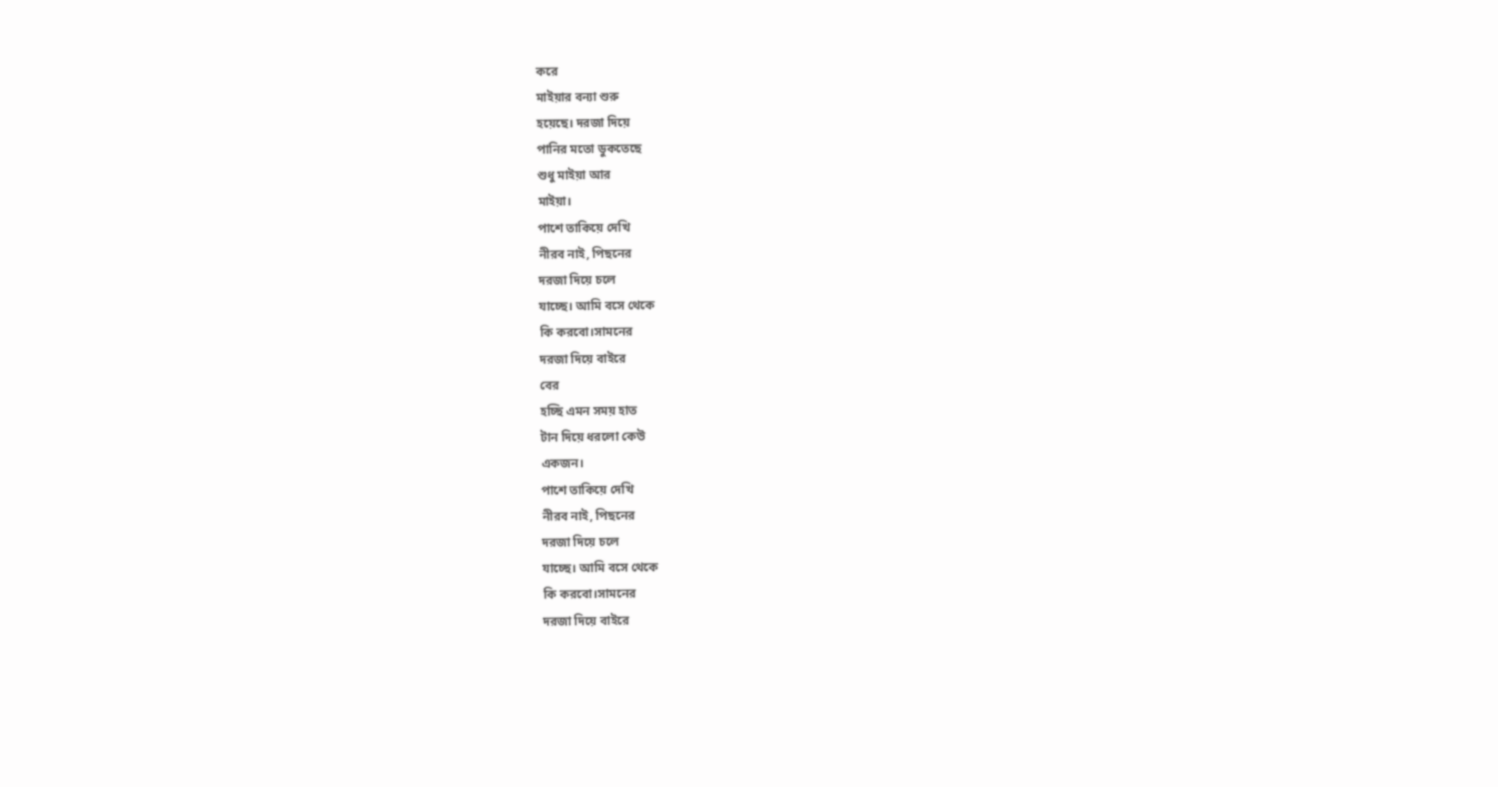করে
মাইয়ার বন্যা শুরু
হয়েছে। দরজা দিয়ে
পানির মতো ডুকতেছে
শুধু মাইয়া আর
মাইয়া।
পাশে তাকিয়ে দেখি
নীরব নাই, পিছনের
দরজা দিয়ে চলে
যাচ্ছে। আমি বসে থেকে
কি করবো।সামনের
দরজা দিয়ে বাইরে
বের
হচ্ছি এমন সময় হাত
টান দিয়ে ধরলো কেউ
একজন।
পাশে তাকিয়ে দেখি
নীরব নাই, পিছনের
দরজা দিয়ে চলে
যাচ্ছে। আমি বসে থেকে
কি করবো।সামনের
দরজা দিয়ে বাইরে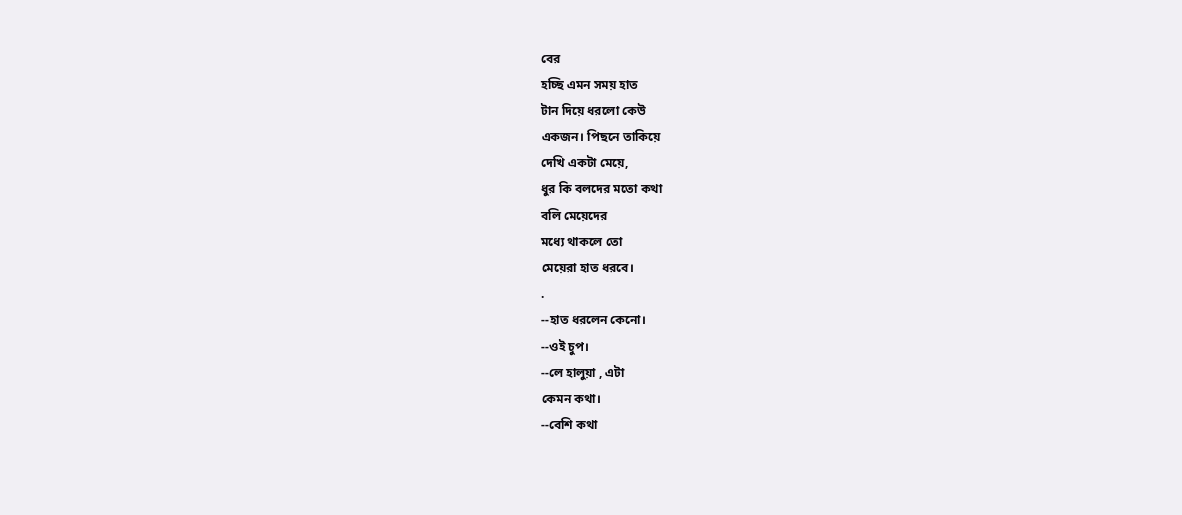বের
হচ্ছি এমন সময় হাত
টান দিয়ে ধরলো কেউ
একজন। পিছনে তাকিয়ে
দেখি একটা মেয়ে,
ধুর কি বলদের মতো কথা
বলি মেয়েদের
মধ্যে থাকলে তো
মেয়েরা হাত ধরবে।
.
--হাত ধরলেন কেনো।
--ওই চুপ।
--লে হালুয়া , এটা
কেমন কথা।
--বেশি কথা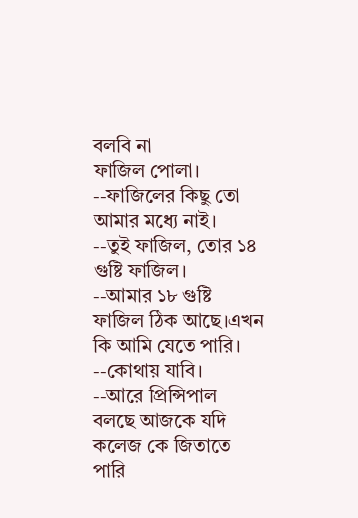বলবি না
ফাজিল পোলা।
--ফাজিলের কিছু তো
আমার মধ্যে নাই।
--তুই ফাজিল, তোর ১৪
গুষ্টি ফাজিল।
--আমার ১৮ গুষ্টি
ফাজিল ঠিক আছে।এখন
কি আমি যেতে পারি।
--কোথায় যাবি।
--আরে প্রিন্সিপাল
বলছে আজকে যদি
কলেজ কে জিতাতে
পারি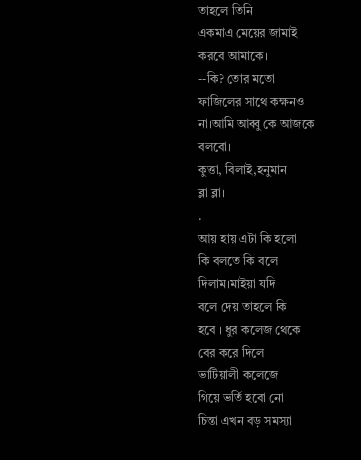তাহলে তিনি
একমাএ মেয়ের জামাই
করবে আমাকে।
--কি? তোর মতো
ফাজিলের সাথে কক্ষনও
না।আমি আব্বু কে আজকে
বলবো।
কুত্তা, বিলাই,হনুমান
ব্লা ব্লা।
.
আয় হায় এটা কি হলো
কি বলতে কি বলে
দিলাম।মাইয়া যদি
বলে দেয় তাহলে কি
হবে । ধুর কলেজ থেকে
বের করে দিলে
ভাটিয়ালী কলেজে
গিয়ে ভর্তি হবো নো
চিন্তা এখন বড় সমস্যা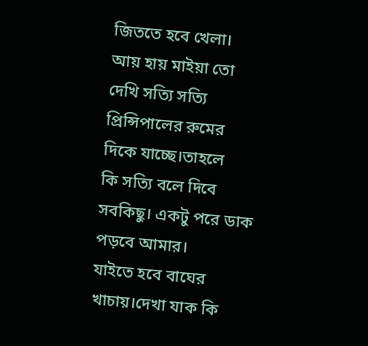জিততে হবে খেলা।
আয় হায় মাইয়া তো
দেখি সত্যি সত্যি
প্রিন্সিপালের রুমের
দিকে যাচ্ছে।তাহলে
কি সত্যি বলে দিবে
সবকিছু। একটু পরে ডাক
পড়বে আমার।
যাইতে হবে বাঘের
খাচায়।দেখা যাক কি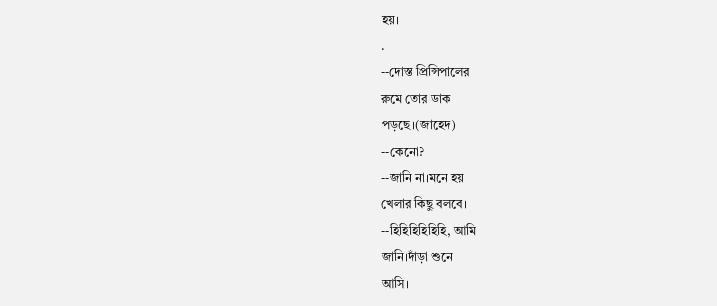হয়।
.
--দোস্ত প্রিন্সিপালের
রুমে তোর ডাক
পড়ছে।(জাহেদ)
--কেনো?
--জানি না।মনে হয়
খেলার কিছু বলবে।
--হিহিহিহিহিহি, আমি
জানি।দাঁড়া শুনে
আসি।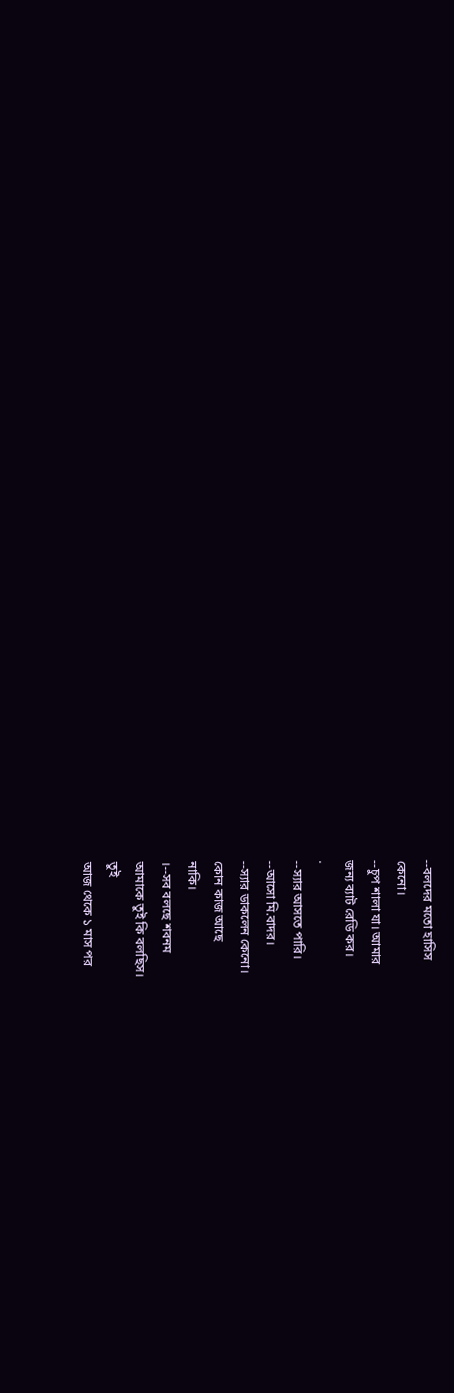--বলদের মতো হাসিস
কেনো।
--চুপ শালা যা। আমার
জন্য ব্যাট রেডি কর।
.
--স্যার আসতে পারি।
--আসো মি.বাদর।
--স্যার ডাকলেন কেনো।
কোন কাজ আছে
নাকি।
।--সব বলছে শবনম
আমাকে তুই কি বলছিস।
তুই
আজ থেকে ১ মাস পর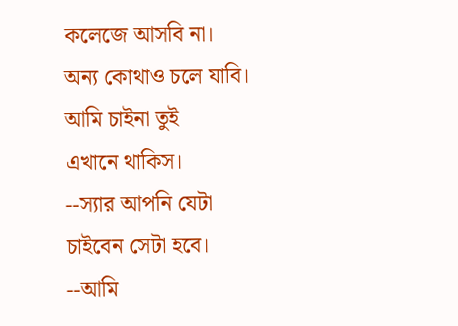কলেজে আসবি না।
অন্য কোথাও চলে যাবি।
আমি চাইনা তুই
এখানে থাকিস।
--স্যার আপনি যেটা
চাইবেন সেটা হবে।
--আমি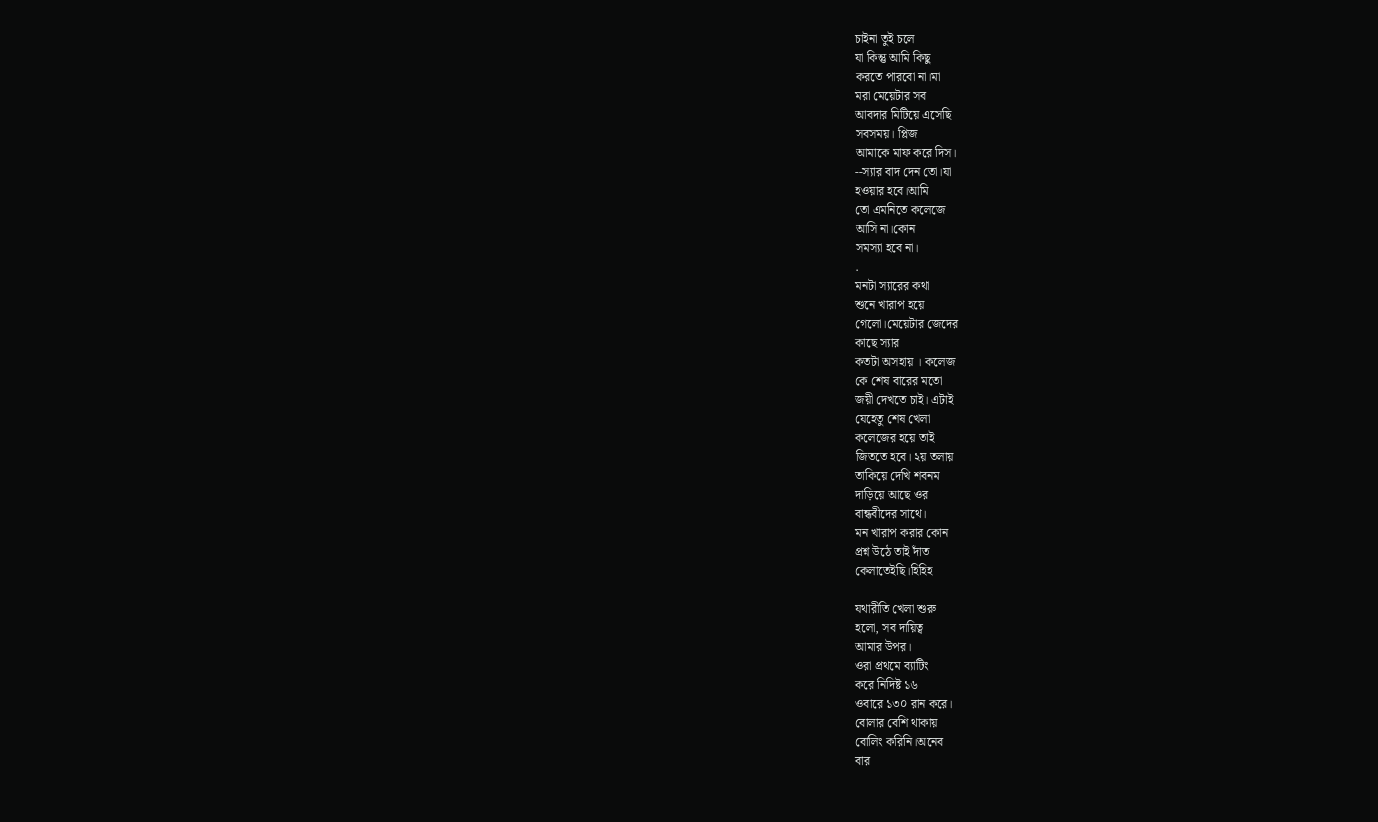চাইনা তুই চলে
যা কিন্তু আমি কিছু
করতে পারবো না।মা
মরা মেয়েটার সব
আবদার মিটিয়ে এসেছি
সবসময়। প্লিজ
আমাকে মাফ করে দিস।
--স্যার বাদ দেন তো।যা
হওয়ার হবে।আমি
তো এমনিতে কলেজে
আসি না।কোন
সমস্যা হবে না।
.
মনটা স্যারের কথা
শুনে খারাপ হয়ে
গেলো।মেয়েটার জেদের
কাছে স্যার
কতটা অসহায় । কলেজ
কে শেষ বারের মতো
জয়ী দেখতে চাই। এটাই
যেহেতু শেষ খেলা
কলেজের হয়ে তাই
জিততে হবে। ২য় তলায়
তাকিয়ে দেখি শবনম
দাড়িয়ে আছে ওর
বান্ধবীদের সাথে।
মন খারাপ করার কোন
প্রশ্ন উঠে তাই দাঁত
কেলাতেইছি।হিহিহ

যথারীতি খেলা শুরু
হলো, সব দায়িত্ব
আমার উপর।
ওরা প্রথমে ব্যাটিং
করে নিদিষ্ট ১৬
ওবারে ১৩০ রান করে।
বোলার বেশি থাকায়
বোলিং করিনি।অনেব
বার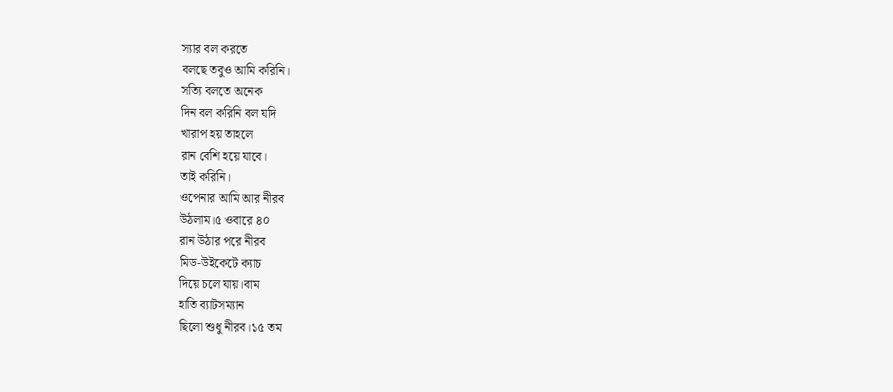স্যার বল করতে
বলছে তবুও আমি করিনি।
সত্যি বলতে অনেক
দিন বল করিনি বল যদি
খারাপ হয় তাহলে
রান বেশি হয়ে যাবে।
তাই করিনি।
ওপেনার আমি আর নীরব
উঠলাম।৫ ওবারে ৪০
রান উঠার পরে নীরব
মিড-উইকেটে ক্যাচ
দিয়ে চলে যায়।বাম
হাতি ব্যাটসম্যান
ছিলো শুধু নীরব।১৫ তম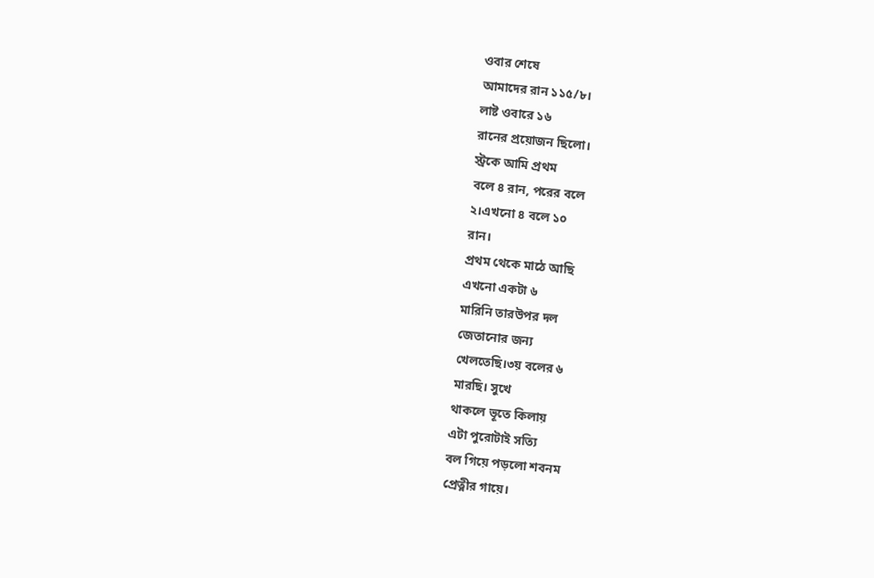ওবার শেষে
আমাদের রান ১১৫/৮।
লাষ্ট ওবারে ১৬
রানের প্রয়োজন ছিলো।
স্ট্রকে আমি প্রথম
বলে ৪ রান, পরের বলে
২।এখনো ৪ বলে ১০
রান।
প্রথম থেকে মাঠে আছি
এখনো একটা ৬
মারিনি তারউপর দল
জেতানোর জন্য
খেলতেছি।৩য় বলের ৬
মারছি। সুখে
থাকলে ভূতে কিলায়
এটা পুরোটাই সত্যি
বল গিয়ে পড়লো শবনম
প্রেত্নীর গায়ে।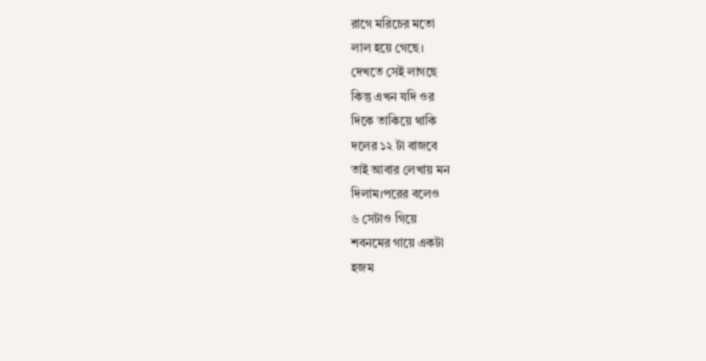রাগে মরিচের মতো
লাল হয়ে গেছে।
দেখতে সেই লাগছে
কিন্তু এখন যদি ওর
দিকে তাকিয়ে থাকি
দলের ১২ টা বাজবে
তাই আবার লেখায় মন
দিলাম।পরের বলেও
৬ সেটাও গিয়ে
শবনমের গায়ে একটা
হজম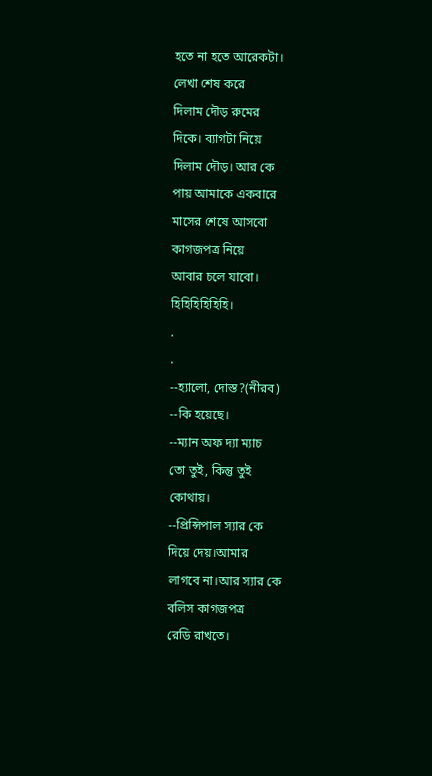হতে না হতে আরেকটা।
লেখা শেষ করে
দিলাম দৌড় রুমের
দিকে। ব্যাগটা নিয়ে
দিলাম দৌড়। আর কে
পায় আমাকে একবারে
মাসের শেষে আসবো
কাগজপত্র নিয়ে
আবার চলে যাবো।
হিহিহিহিহিহি।
.
.
--হ্যালো, দোস্ত?(নীরব)
--কি হয়েছে।
--ম্যান অফ দ্যা ম্যাচ
তো তুই, কিন্তু তুই
কোথায়।
--প্রিন্সিপাল স্যার কে
দিয়ে দেয়।আমার
লাগবে না।আর স্যার কে
বলিস কাগজপত্র
রেডি রাখতে।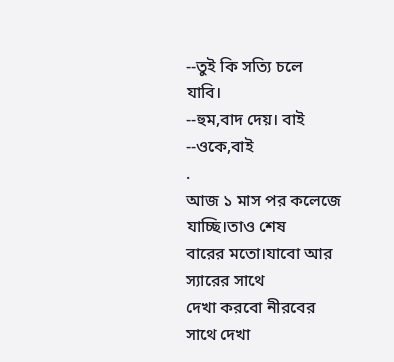--তুই কি সত্যি চলে
যাবি।
--হুম,বাদ দেয়। বাই
--ওকে,বাই
.
আজ ১ মাস পর কলেজে
যাচ্ছি।তাও শেষ
বারের মতো।যাবো আর
স্যারের সাথে
দেখা করবো নীরবের
সাথে দেখা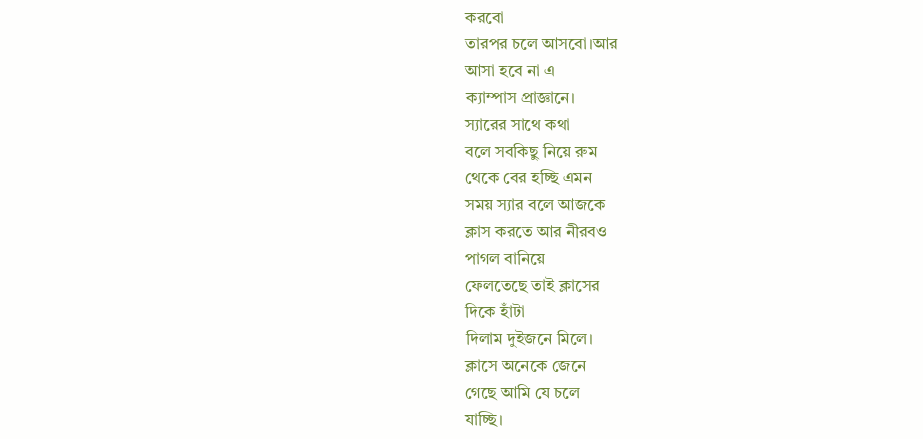করবো
তারপর চলে আসবো।আর
আসা হবে না এ
ক্যাম্পাস প্রাজ্ঞানে।
স্যারের সাথে কথা
বলে সবকিছু নিয়ে রুম
থেকে বের হচ্ছি এমন
সময় স্যার বলে আজকে
ক্লাস করতে আর নীরবও
পাগল বানিয়ে
ফেলতেছে তাই ক্লাসের
দিকে হাঁটা
দিলাম দুইজনে মিলে।
ক্লাসে অনেকে জেনে
গেছে আমি যে চলে
যাচ্ছি।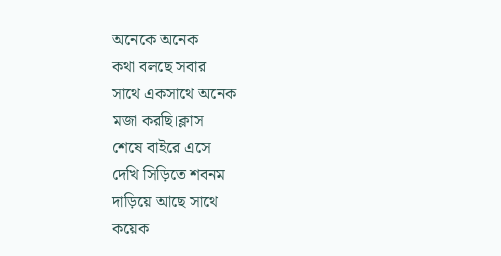অনেকে অনেক
কথা বলছে সবার
সাথে একসাথে অনেক
মজা করছি।ক্লাস
শেষে বাইরে এসে
দেখি সিড়িতে শবনম
দাড়িয়ে আছে সাথে
কয়েক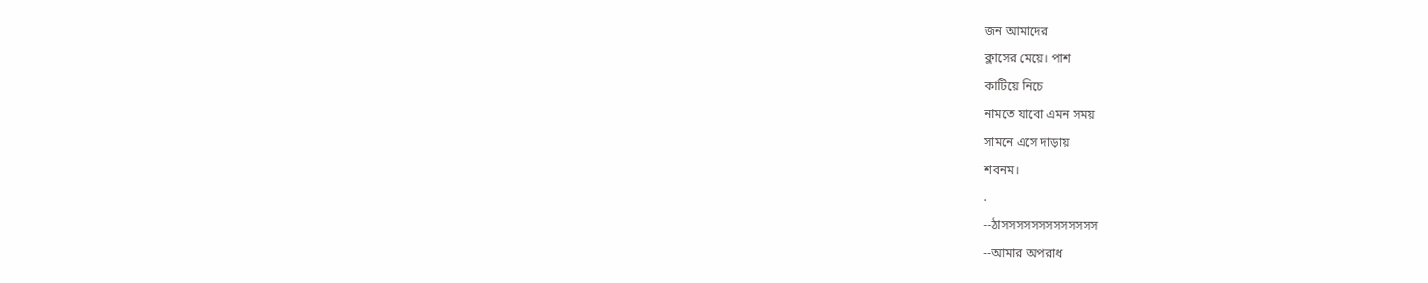জন আমাদের
ক্লাসের মেয়ে। পাশ
কাটিয়ে নিচে
নামতে যাবো এমন সময়
সামনে এসে দাড়ায়
শবনম।
.
--ঠাসসসসসসসসসসসসস
--আমার অপরাধ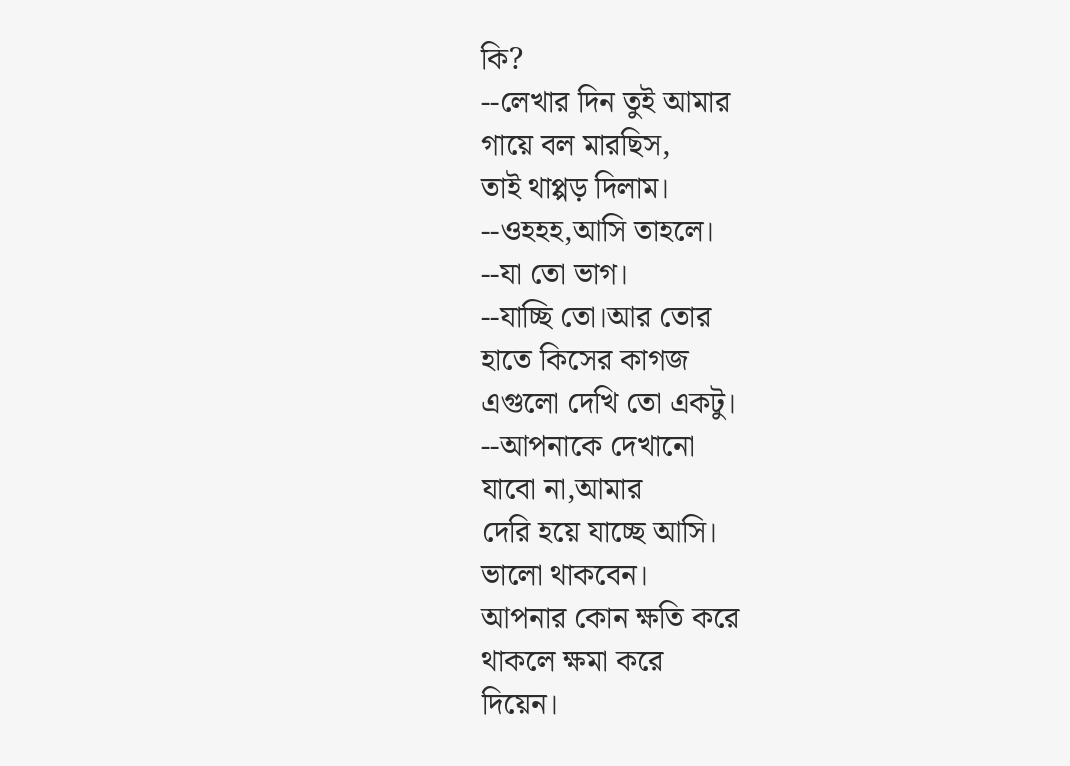কি?
--লেখার দিন তুই আমার
গায়ে বল মারছিস,
তাই থাপ্পড় দিলাম।
--ওহহহ,আসি তাহলে।
--যা তো ভাগ।
--যাচ্ছি তো।আর তোর
হাতে কিসের কাগজ
এগুলো দেখি তো একটু।
--আপনাকে দেখানো
যাবো না,আমার
দেরি হয়ে যাচ্ছে আসি।
ভালো থাকবেন।
আপনার কোন ক্ষতি করে
থাকলে ক্ষমা করে
দিয়েন।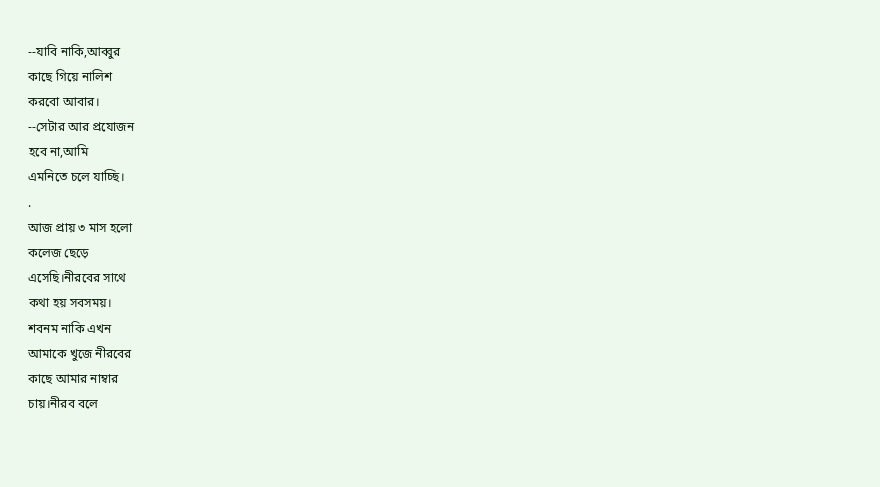--যাবি নাকি,আব্বুর
কাছে গিয়ে নালিশ
করবো আবার।
--সেটার আর প্রযোজন
হবে না,আমি
এমনিতে চলে যাচ্ছি।
.
আজ প্রায় ৩ মাস হলো
কলেজ ছেড়ে
এসেছি।নীরবের সাথে
কথা হয় সবসময়।
শবনম নাকি এখন
আমাকে খুজে নীরবের
কাছে আমার নাম্বার
চায়।নীরব বলে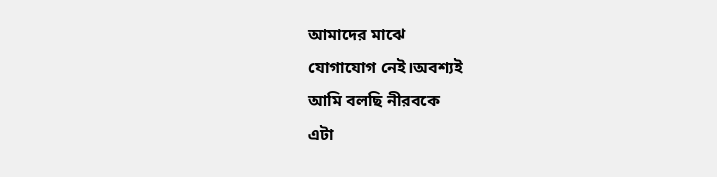আমাদের মাঝে
যোগাযোগ নেই।অবশ্যই
আমি বলছি নীরবকে
এটা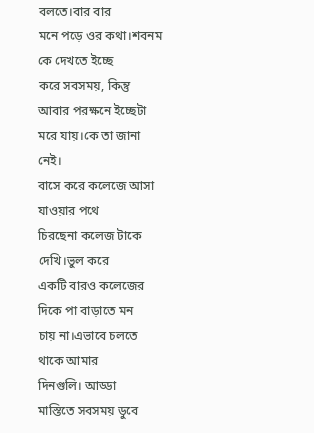বলতে।বার বার
মনে পড়ে ওর কথা।শবনম
কে দেখতে ইচ্ছে
করে সবসময়, কিন্তু
আবার পরক্ষনে ইচ্ছেটা
মরে যায়।কে তা জানা
নেই।
বাসে করে কলেজে আসা
যাওয়ার পথে
চিরছেনা কলেজ টাকে
দেখি।ভুল করে
একটি বারও কলেজের
দিকে পা বাড়াতে মন
চায় না।এভাবে চলতে
থাকে আমার
দিনগুলি। আড্ডা
মাস্তিতে সবসময় ডুবে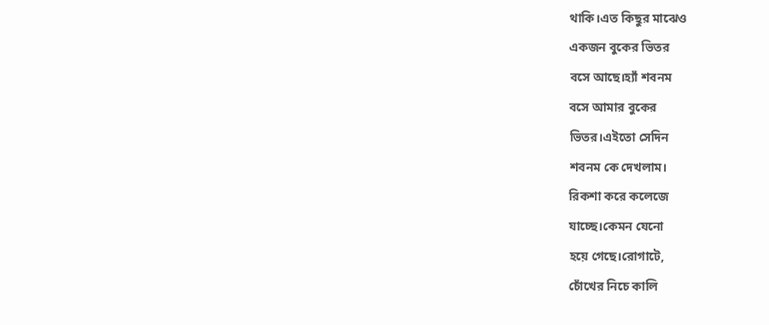থাকি।এত কিছুর মাঝেও
একজন বুকের ভিতর
বসে আছে।হ্যাঁ শবনম
বসে আমার বুকের
ভিতর।এইতো সেদিন
শবনম কে দেখলাম।
রিকশা করে কলেজে
যাচ্ছে।কেমন যেনো
হয়ে গেছে।রোগাটে,
চোঁখের নিচে কালি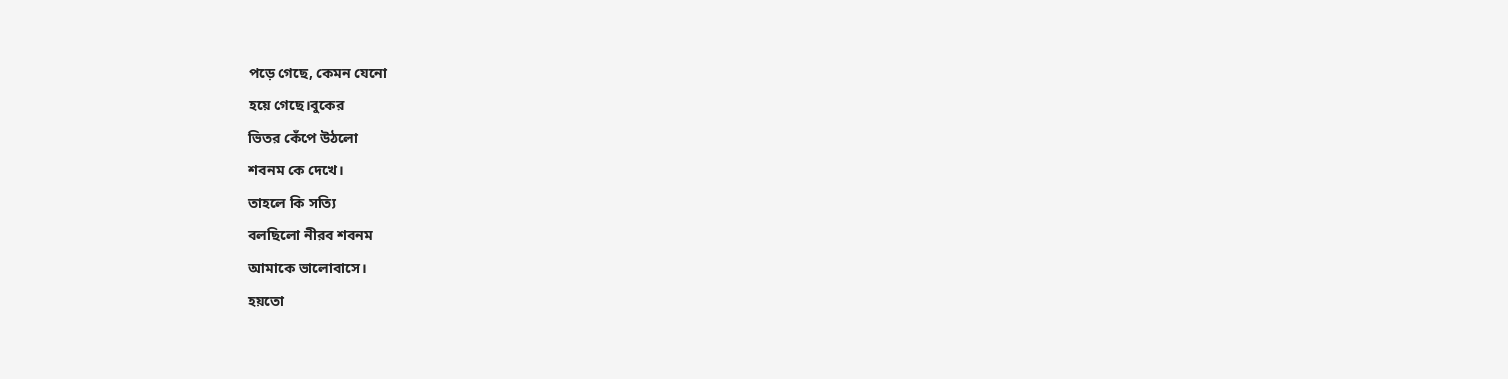পড়ে গেছে, কেমন যেনো
হয়ে গেছে।বুকের
ভিতর কেঁপে উঠলো
শবনম কে দেখে।
তাহলে কি সত্যি
বলছিলো নীরব শবনম
আমাকে ভালোবাসে।
হয়তো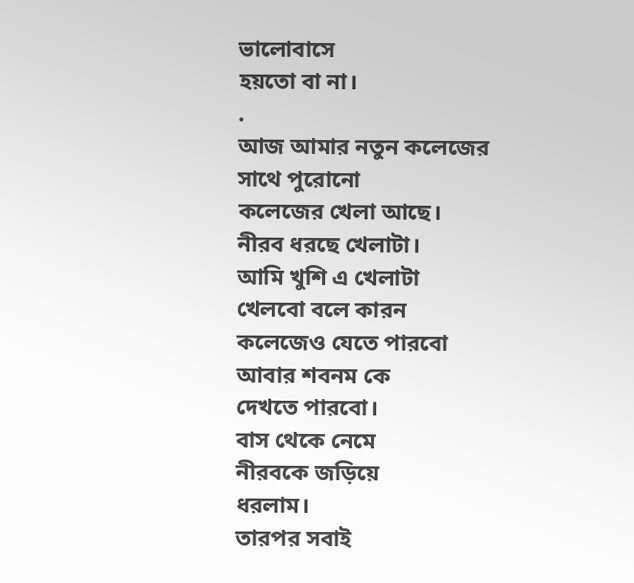ভালোবাসে
হয়তো বা না।
.
আজ আমার নতুন কলেজের
সাথে পুরোনো
কলেজের খেলা আছে।
নীরব ধরছে খেলাটা।
আমি খুশি এ খেলাটা
খেলবো বলে কারন
কলেজেও যেতে পারবো
আবার শবনম কে
দেখতে পারবো।
বাস থেকে নেমে
নীরবকে জড়িয়ে
ধরলাম।
তারপর সবাই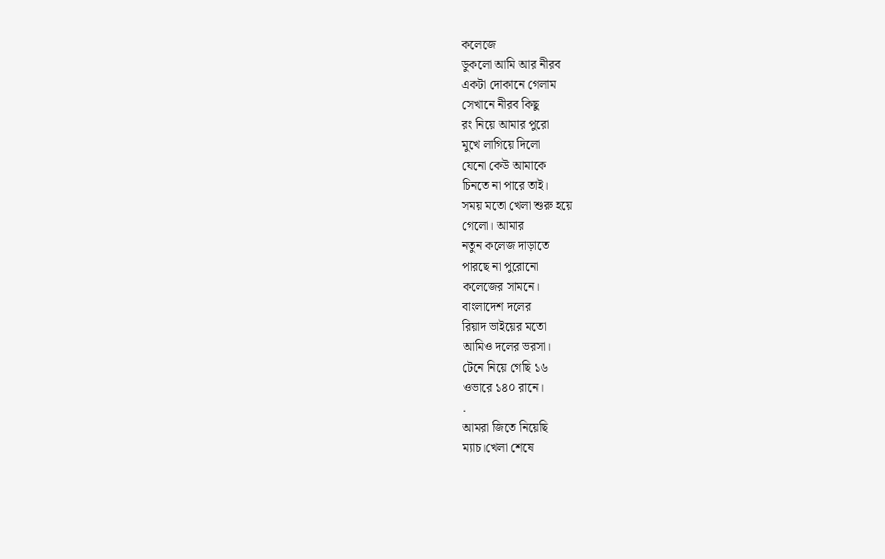কলেজে
ডুকলো আমি আর নীরব
একটা দোকানে গেলাম
সেখানে নীরব কিছু
রং নিয়ে আমার পুরো
মুখে লাগিয়ে দিলো
যেনো কেউ আমাকে
চিনতে না পারে তাই।
সময় মতো খেলা শুরু হয়ে
গেলো। আমার
নতুন কলেজ দাড়াতে
পারছে না পুরোনো
কলেজের সামনে।
বাংলাদেশ দলের
রিয়াদ ভাইয়ের মতো
আমিও দলের ভরসা।
টেনে নিয়ে গেছি ১৬
ওভারে ১৪০ রানে।
.
আমরা জিতে নিয়েছি
ম্যাচ।খেলা শেষে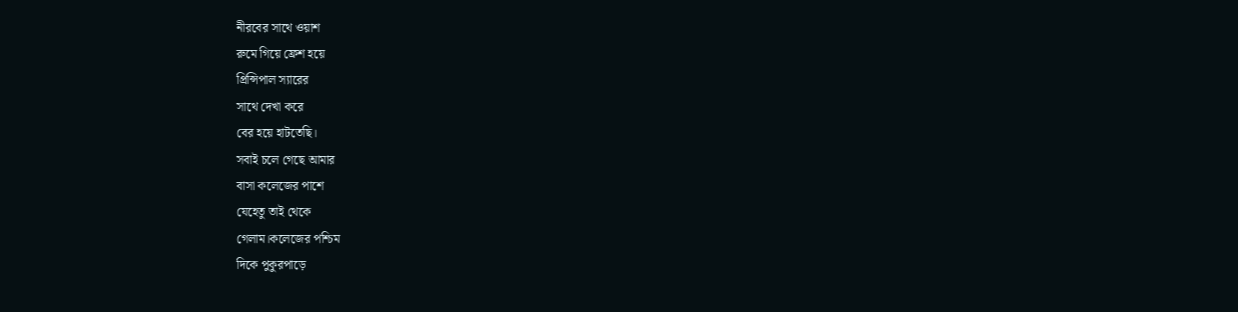নীরবের সাথে ওয়াশ
রুমে গিয়ে ফ্রেশ হয়ে
প্রিন্সিপাল স্যারের
সাথে দেখা করে
বের হয়ে হাটতেছি।
সবাই চলে গেছে আমার
বাসা কলেজের পাশে
যেহেতু তাই থেকে
গেলাম।কলেজের পশ্চিম
দিকে পুকুরপাড়ে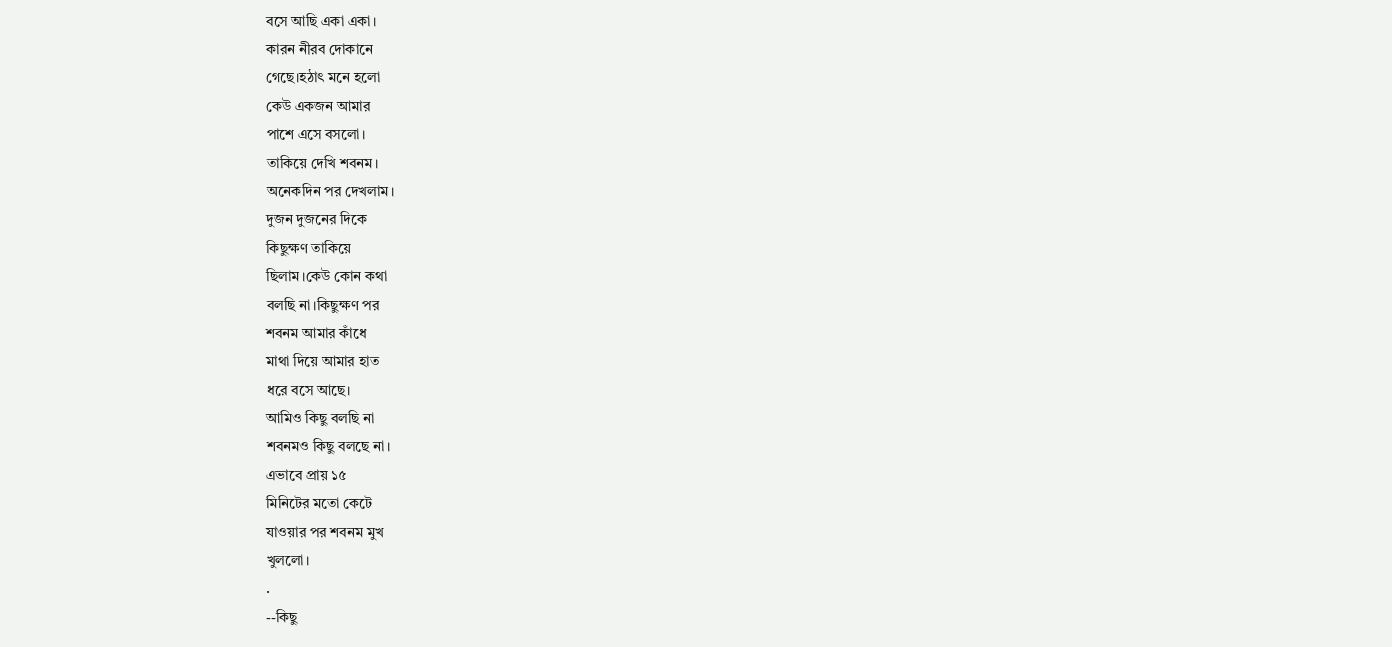বসে আছি একা একা।
কারন নীরব দোকানে
গেছে।হঠাৎ মনে হলো
কেউ একজন আমার
পাশে এসে বসলো।
তাকিয়ে দেখি শবনম।
অনেকদিন পর দেখলাম।
দুজন দুজনের দিকে
কিছুক্ষণ তাকিয়ে
ছিলাম।কেউ কোন কথা
বলছি না।কিছুক্ষণ পর
শবনম আমার কাঁধে
মাথা দিয়ে আমার হাত
ধরে বসে আছে।
আমিও কিছু বলছি না
শবনমও কিছু বলছে না।
এভাবে প্রায় ১৫
মিনিটের মতো কেটে
যাওয়ার পর শবনম মুখ
খুললো।
.
--কিছু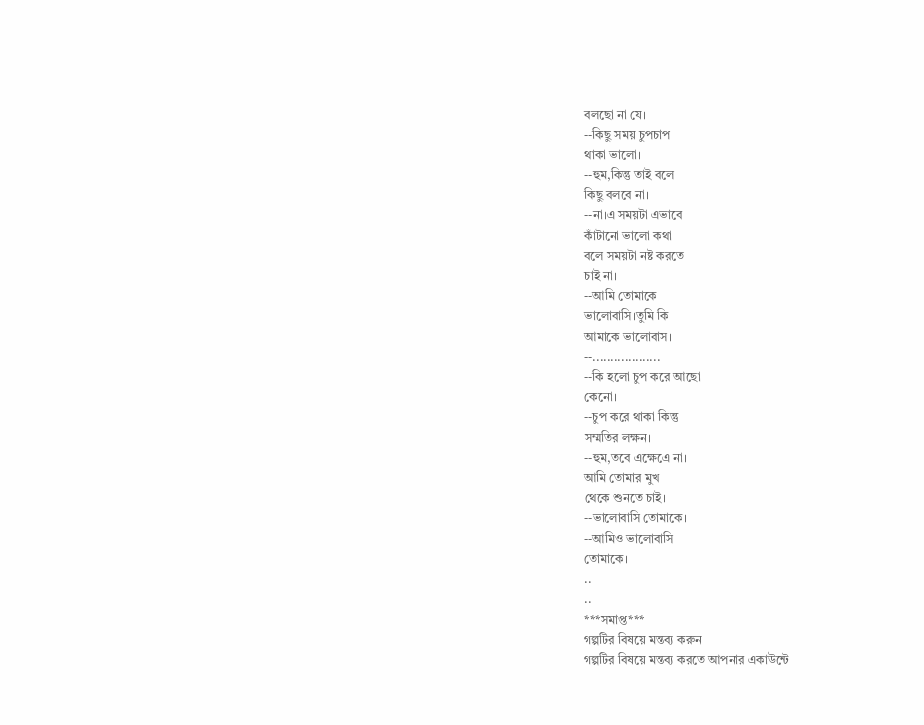বলছো না যে।
--কিছু সময় চুপচাপ
থাকা ভালো।
--হুম,কিন্তু তাই বলে
কিছু বলবে না।
--না।এ সময়টা এভাবে
কাঁটানো ভালো কথা
বলে সময়টা নষ্ট করতে
চাই না।
--আমি তোমাকে
ভালোবাসি।তুমি কি
আমাকে ভালোবাস।
--...................
--কি হলো চুপ করে আছো
কেনো।
--চুপ করে থাকা কিন্তু
সম্মতির লক্ষন।
--হুম,তবে এক্ষেএে না।
আমি তোমার মুখ
থেকে শুনতে চাই।
--ভালোবাসি তোমাকে।
--আমিও ভালোবাসি
তোমাকে।
..
..
***সমাপ্ত***
গল্পটির বিষয়ে মন্তব্য করুন
গল্পটির বিষয়ে মন্তব্য করতে আপনার একাউন্টে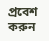প্রবেশ করুন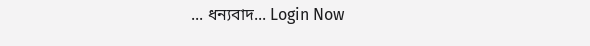... ধন্যবাদ... Login Now